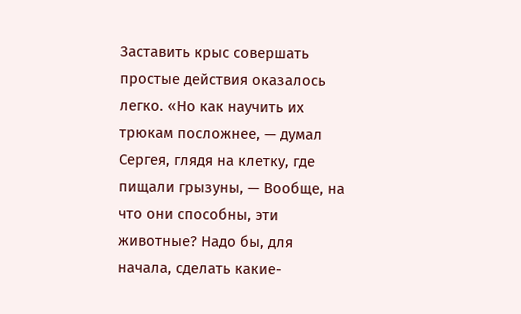Заставить крыс совершать простые действия оказалось легко. «Но как научить их трюкам посложнее, — думал Сергея, глядя на клетку, где пищали грызуны, — Вообще, на что они способны, эти животные? Надо бы, для начала, сделать какие-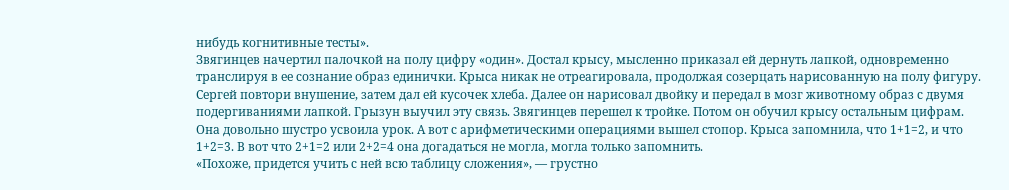нибудь когнитивные тесты».
Звягинцев начертил палочкой на полу цифру «один». Достал крысу, мысленно приказал ей дернуть лапкой, одновременно транслируя в ее сознание образ единички. Крыса никак не отреагировала, продолжая созерцать нарисованную на полу фигуру. Сергей повтори внушение, затем дал ей кусочек хлеба. Далее он нарисовал двойку и передал в мозг животному образ с двумя подергиваниями лапкой. Грызун выучил эту связь. Звягинцев перешел к тройке. Потом он обучил крысу остальным цифрам. Она довольно шустро усвоила урок. А вот с арифметическими операциями вышел стопор. Крыса запомнила, что 1+1=2, и что 1+2=3. В вот что 2+1=2 или 2+2=4 она догадаться не могла, могла только запомнить.
«Похоже, придется учить с ней всю таблицу сложения», — грустно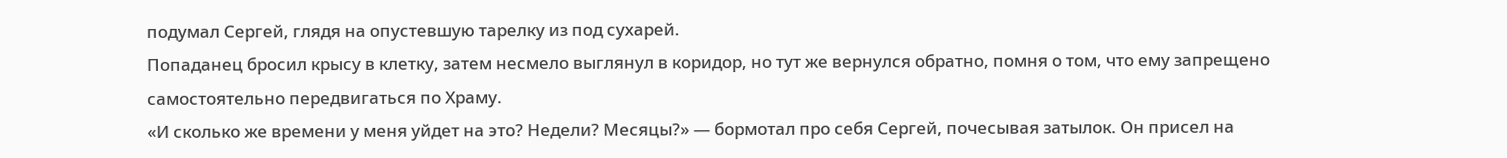подумал Сергей, глядя на опустевшую тарелку из под сухарей.
Попаданец бросил крысу в клетку, затем несмело выглянул в коридор, но тут же вернулся обратно, помня о том, что ему запрещено самостоятельно передвигаться по Храму.
«И сколько же времени у меня уйдет на это? Недели? Месяцы?» — бормотал про себя Сергей, почесывая затылок. Он присел на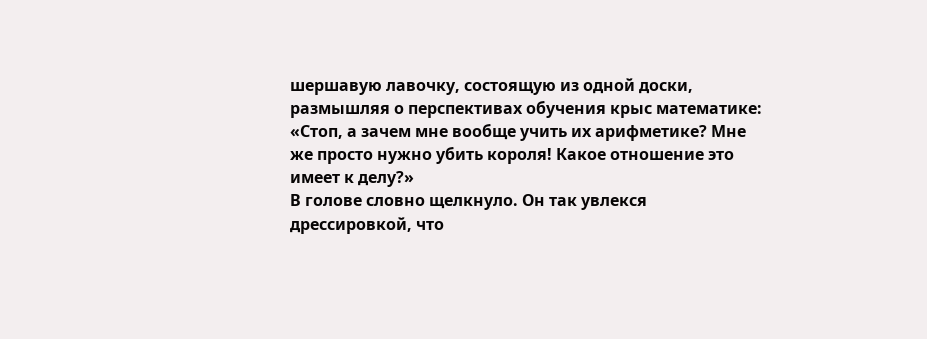шершавую лавочку, состоящую из одной доски, размышляя о перспективах обучения крыс математике: «Стоп, а зачем мне вообще учить их арифметике? Мне же просто нужно убить короля! Какое отношение это имеет к делу?»
В голове словно щелкнуло. Он так увлекся дрессировкой, что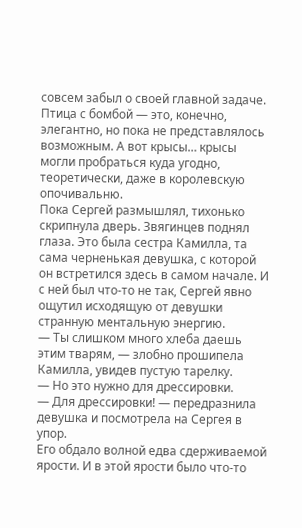совсем забыл о своей главной задаче. Птица с бомбой — это, конечно, элегантно, но пока не представлялось возможным. А вот крысы… крысы могли пробраться куда угодно, теоретически, даже в королевскую опочивальню.
Пока Сергей размышлял, тихонько скрипнула дверь. Звягинцев поднял глаза. Это была сестра Камилла, та сама черненькая девушка, с которой он встретился здесь в самом начале. И с ней был что-то не так, Сергей явно ощутил исходящую от девушки странную ментальную энергию.
— Ты слишком много хлеба даешь этим тварям, — злобно прошипела Камилла, увидев пустую тарелку.
— Но это нужно для дрессировки.
— Для дрессировки! — передразнила девушка и посмотрела на Сергея в упор.
Его обдало волной едва сдерживаемой ярости. И в этой ярости было что-то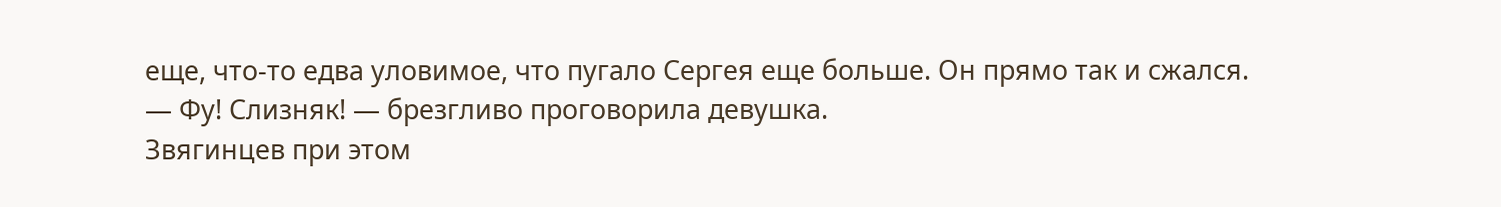еще, что-то едва уловимое, что пугало Сергея еще больше. Он прямо так и сжался.
— Фу! Слизняк! — брезгливо проговорила девушка.
Звягинцев при этом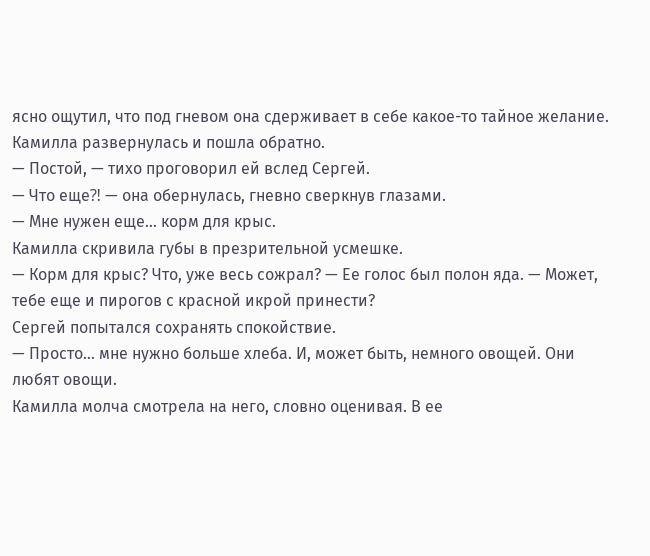ясно ощутил, что под гневом она сдерживает в себе какое-то тайное желание.
Камилла развернулась и пошла обратно.
— Постой, — тихо проговорил ей вслед Сергей.
— Что еще⁈ — она обернулась, гневно сверкнув глазами.
— Мне нужен еще… корм для крыс.
Камилла скривила губы в презрительной усмешке.
— Корм для крыс? Что, уже весь сожрал? — Ее голос был полон яда. — Может, тебе еще и пирогов с красной икрой принести?
Сергей попытался сохранять спокойствие.
— Просто… мне нужно больше хлеба. И, может быть, немного овощей. Они любят овощи.
Камилла молча смотрела на него, словно оценивая. В ее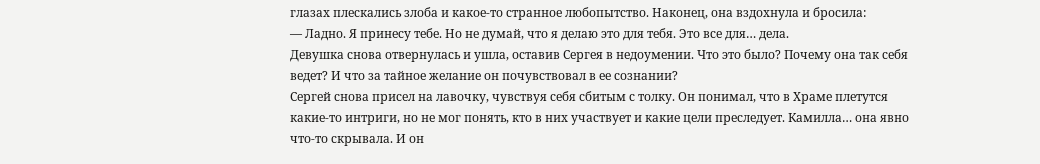глазах плескались злоба и какое-то странное любопытство. Наконец, она вздохнула и бросила:
— Ладно. Я принесу тебе. Но не думай, что я делаю это для тебя. Это все для… дела.
Девушка снова отвернулась и ушла, оставив Сергея в недоумении. Что это было? Почему она так себя ведет? И что за тайное желание он почувствовал в ее сознании?
Сергей снова присел на лавочку, чувствуя себя сбитым с толку. Он понимал, что в Храме плетутся какие-то интриги, но не мог понять, кто в них участвует и какие цели преследует. Камилла… она явно что-то скрывала. И он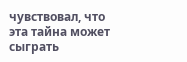чувствовал, что эта тайна может сыграть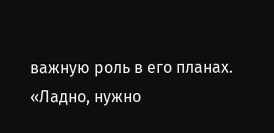важную роль в его планах.
«Ладно, нужно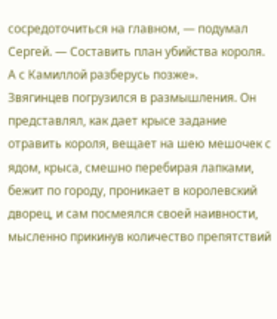сосредоточиться на главном, — подумал Сергей. — Составить план убийства короля. А с Камиллой разберусь позже».
Звягинцев погрузился в размышления. Он представлял, как дает крысе задание отравить короля, вещает на шею мешочек с ядом, крыса, смешно перебирая лапками, бежит по городу, проникает в королевский дворец, и сам посмеялся своей наивности, мысленно прикинув количество препятствий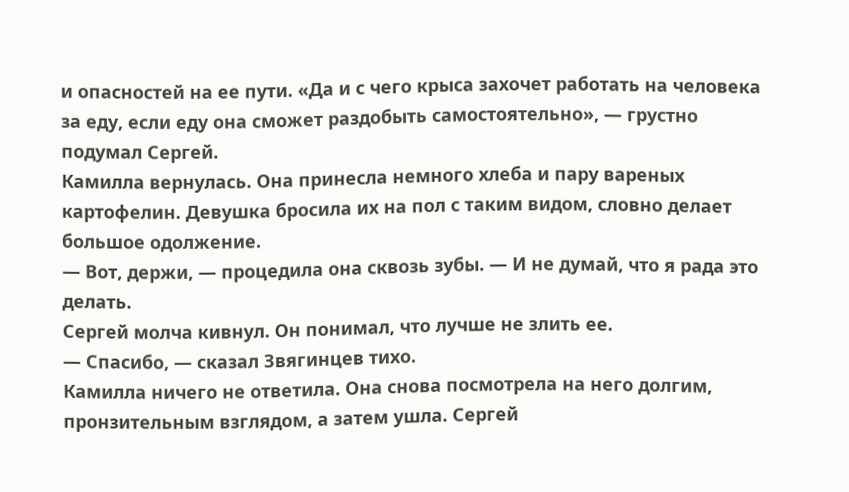и опасностей на ее пути. «Да и с чего крыса захочет работать на человека за еду, если еду она сможет раздобыть самостоятельно», — грустно подумал Сергей.
Камилла вернулась. Она принесла немного хлеба и пару вареных картофелин. Девушка бросила их на пол с таким видом, словно делает большое одолжение.
— Вот, держи, — процедила она сквозь зубы. — И не думай, что я рада это делать.
Сергей молча кивнул. Он понимал, что лучше не злить ее.
— Спасибо, — сказал Звягинцев тихо.
Камилла ничего не ответила. Она снова посмотрела на него долгим, пронзительным взглядом, а затем ушла. Сергей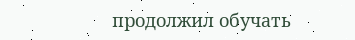продолжил обучать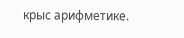крыс арифметике.